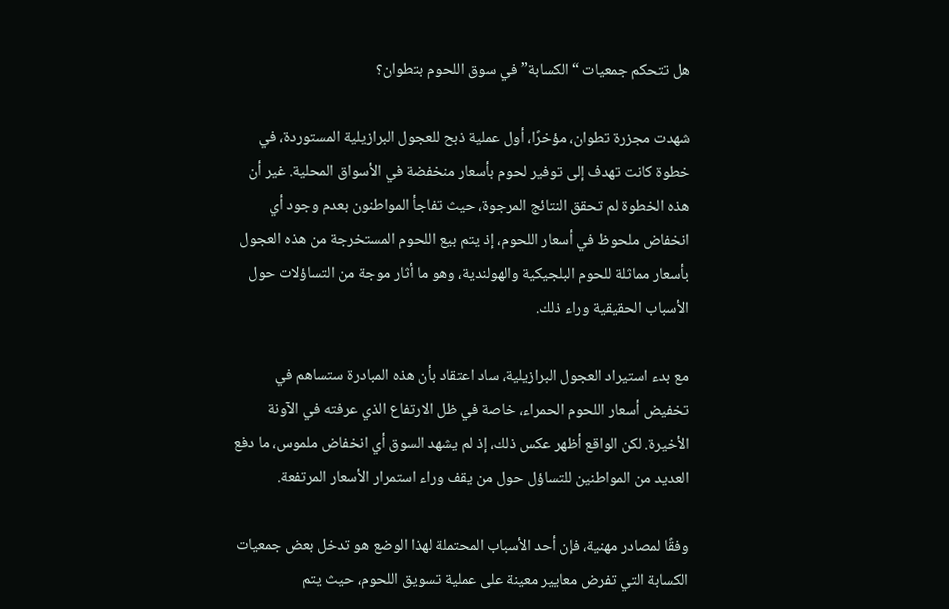هل تتحكم جمعيات “الكسابة” في سوق اللحوم بتطوان؟

شهدت مجزرة تطوان، مؤخرًا، أول عملية ذبح للعجول البرازيلية المستوردة، في خطوة كانت تهدف إلى توفير لحوم بأسعار منخفضة في الأسواق المحلية. غير أن هذه الخطوة لم تحقق النتائج المرجوة، حيث تفاجأ المواطنون بعدم وجود أي انخفاض ملحوظ في أسعار اللحوم، إذ يتم بيع اللحوم المستخرجة من هذه العجول بأسعار مماثلة للحوم البلجيكية والهولندية، وهو ما أثار موجة من التساؤلات حول الأسباب الحقيقية وراء ذلك.

مع بدء استيراد العجول البرازيلية، ساد اعتقاد بأن هذه المبادرة ستساهم في تخفيض أسعار اللحوم الحمراء، خاصة في ظل الارتفاع الذي عرفته في الآونة الأخيرة. لكن الواقع أظهر عكس ذلك، إذ لم يشهد السوق أي انخفاض ملموس، ما دفع العديد من المواطنين للتساؤل حول من يقف وراء استمرار الأسعار المرتفعة.

وفقًا لمصادر مهنية، فإن أحد الأسباب المحتملة لهذا الوضع هو تدخل بعض جمعيات الكسابة التي تفرض معايير معينة على عملية تسويق اللحوم، حيث يتم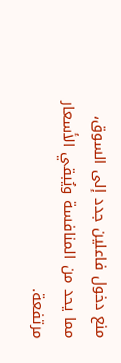منع دخول فاعلين جدد إلى السوق، مما يحد من المنافسة ويُبقي الأسعار مرتفعة.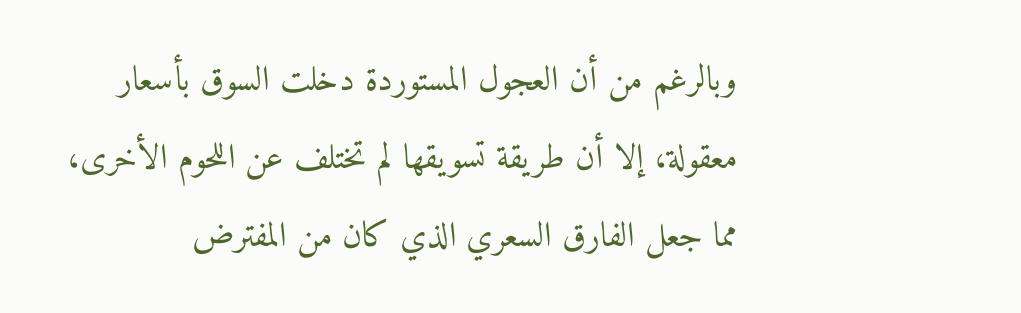وبالرغم من أن العجول المستوردة دخلت السوق بأسعار معقولة، إلا أن طريقة تسويقها لم تختلف عن اللحوم الأخرى، مما جعل الفارق السعري الذي كان من المفترض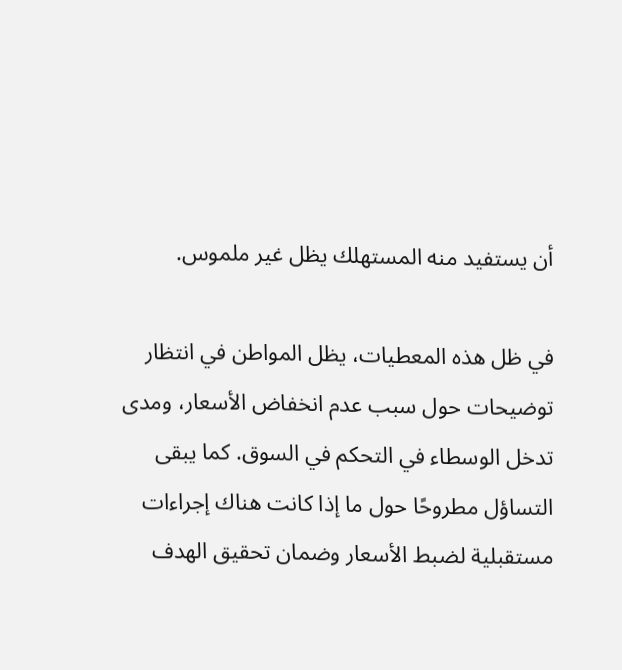أن يستفيد منه المستهلك يظل غير ملموس.

في ظل هذه المعطيات، يظل المواطن في انتظار توضيحات حول سبب عدم انخفاض الأسعار، ومدى تدخل الوسطاء في التحكم في السوق. كما يبقى التساؤل مطروحًا حول ما إذا كانت هناك إجراءات مستقبلية لضبط الأسعار وضمان تحقيق الهدف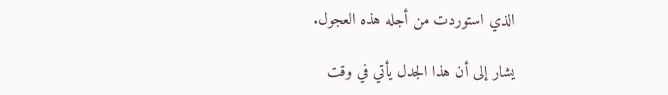الذي استوردت من أجله هذه العجول.

يشار إلى أن هذا الجدل يأتي في وقت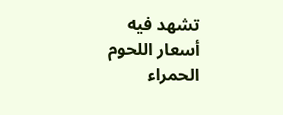تشهد فيه أسعار اللحوم الحمراء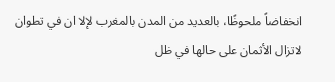انخفاضاً ملحوظًا، بالعديد من المدن بالمغرب لإلا ان في تطوان لاتزال الأثمان على حالها في ظل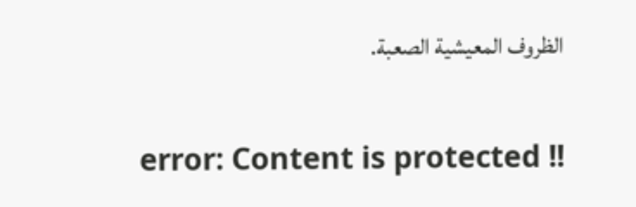الظروف المعيشية الصعبة.

error: Content is protected !!